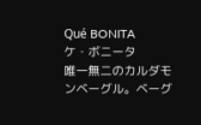Qué BONITA
ケ・ボニータ
唯一無二のカルダモンベーグル。ベーグ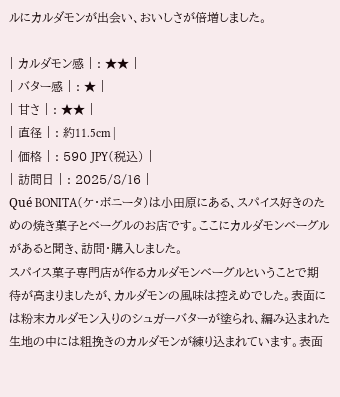ルにカルダモンが出会い、おいしさが倍増しました。

| カルダモン感 | : ★★ |
| バター感 | : ★ |
| 甘さ | : ★★ |
| 直径 | : 約11.5cm |
| 価格 | : 590 JPY(税込) |
| 訪問日 | : 2025/8/16 |
Qué BONITA(ケ・ボニータ)は小田原にある、スパイス好きのための焼き菓子とベーグルのお店です。ここにカルダモンベーグルがあると聞き、訪問・購入しました。
スパイス菓子専門店が作るカルダモンベーグルということで期待が高まりましたが、カルダモンの風味は控えめでした。表面には粉末カルダモン入りのシュガーバターが塗られ、編み込まれた生地の中には粗挽きのカルダモンが練り込まれています。表面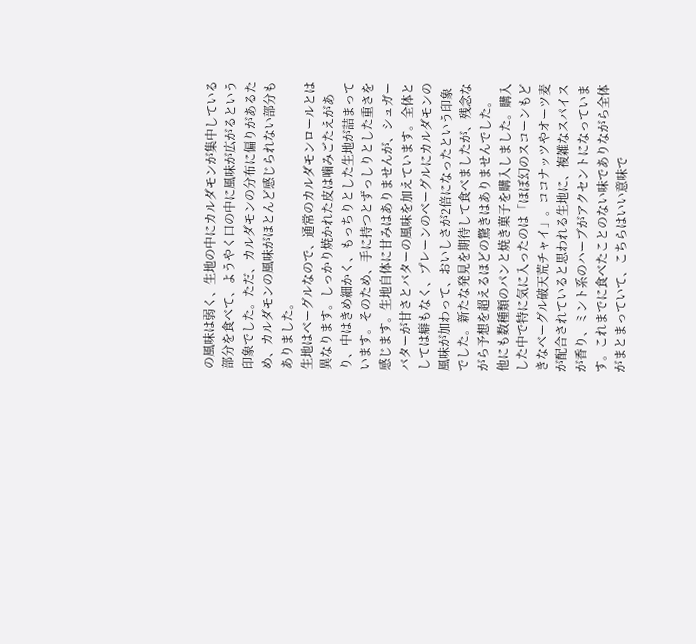の風味は弱く、生地の中にカルダモンが集中している部分を食べて、ようやく口の中に風味が広がるという印象でした。ただ、カルダモンの分布に偏りがあるため、カルダモンの風味がほとんど感じられない部分もありました。
生地はベーグルなので、通常のカルダモンロールとは異なります。しっかり焼かれた皮は噛みごたえがあり、中はきめ細かく、もっちりとした生地が詰まっています。そのため、手に持つとずっしりとした重さを感じます。生地自体に甘みはありませんが、シュガーバターが甘さとバターの風味を加えています。全体としては癖もなく、プレーンのベーグルにカルダモンの風味が加わって、おいしさが2倍になったという印象でした。新たな発見を期待して食べましたが、残念ながら予想を超えるほどの驚きはありませんでした。
他にも数種類のパンと焼き菓子を購入しました。購入した中で特に気に入ったのは「ほぼ幻のスコーンもどきなベーグル破天荒チャイ」。ココナッツやオーツ麦が配合されていると思われる生地に、複雑なスパイスが香り、ミント系のハーブがアクセントになっています。これまでに食べたことのない味でありながら全体がまとまっていて、こちらはいい意味で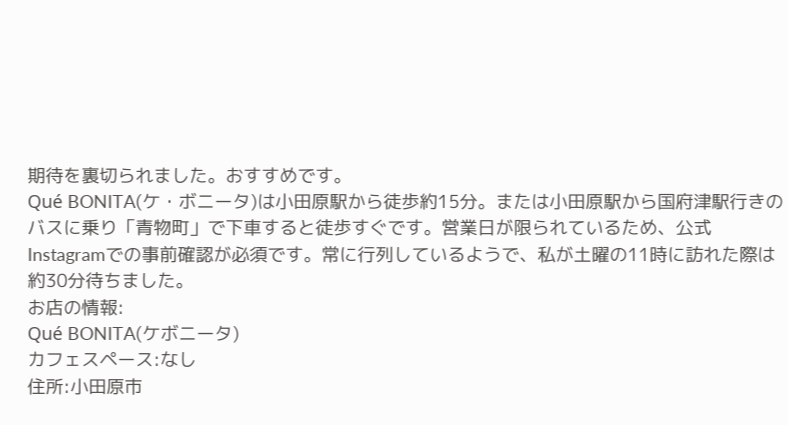期待を裏切られました。おすすめです。
Qué BONITA(ケ・ボニータ)は小田原駅から徒歩約15分。または小田原駅から国府津駅行きのバスに乗り「青物町」で下車すると徒歩すぐです。営業日が限られているため、公式Instagramでの事前確認が必須です。常に行列しているようで、私が土曜の11時に訪れた際は約30分待ちました。
お店の情報:
Qué BONITA(ケボニータ)
カフェスペース:なし
住所:小田原市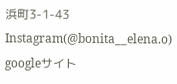浜町3-1-43
Instagram(@bonita__elena.o)
googleサイト